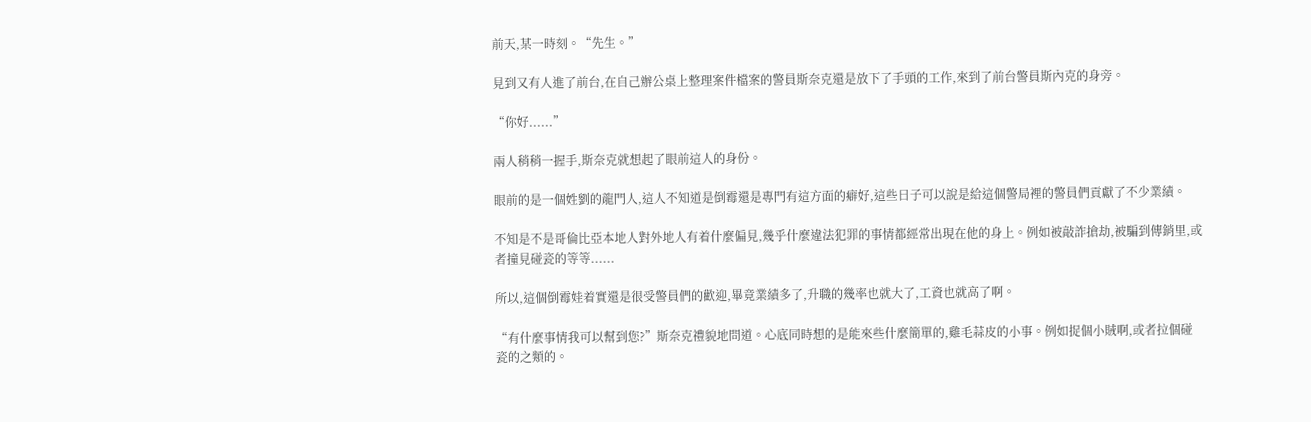前天,某一時刻。“先生。”

見到又有人進了前台,在自己辦公桌上整理案件檔案的警員斯奈克還是放下了手頭的工作,來到了前台警員斯內克的身旁。

“你好......”

兩人稍稍一握手,斯奈克就想起了眼前這人的身份。

眼前的是一個姓劉的龍門人,這人不知道是倒霉還是專門有這方面的癖好,這些日子可以說是給這個警局裡的警員們貢獻了不少業績。

不知是不是哥倫比亞本地人對外地人有着什麼偏見,幾乎什麼違法犯罪的事情都經常出現在他的身上。例如被敲詐搶劫,被騙到傳銷里,或者撞見碰瓷的等等......

所以,這個倒霉娃着實還是很受警員們的歡迎,畢竟業績多了,升職的幾率也就大了,工資也就高了啊。

“有什麼事情我可以幫到您?”斯奈克禮貌地問道。心底同時想的是能來些什麼簡單的,雞毛蒜皮的小事。例如捉個小賊啊,或者拉個碰瓷的之類的。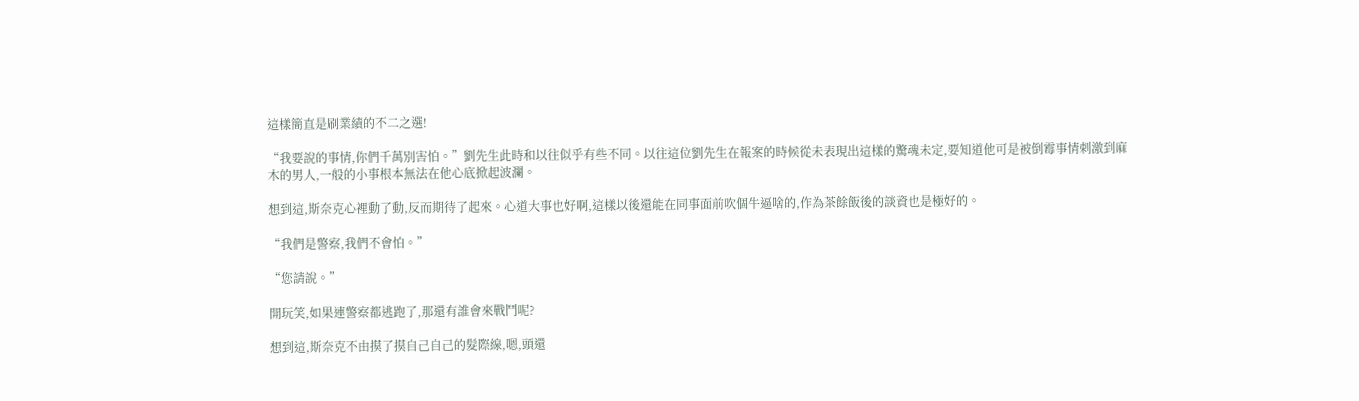這樣簡直是刷業績的不二之選!

“我要說的事情,你們千萬別害怕。”劉先生此時和以往似乎有些不同。以往這位劉先生在報案的時候從未表現出這樣的驚魂未定,要知道他可是被倒霉事情刺激到麻木的男人,一般的小事根本無法在他心底掀起波瀾。

想到這,斯奈克心裡動了動,反而期待了起來。心道大事也好啊,這樣以後還能在同事面前吹個牛逼啥的,作為茶餘飯後的談資也是極好的。

“我們是警察,我們不會怕。”

“您請說。”

開玩笑,如果連警察都逃跑了,那還有誰會來戰鬥呢?

想到這,斯奈克不由摸了摸自己自己的髮際線,嗯,頭還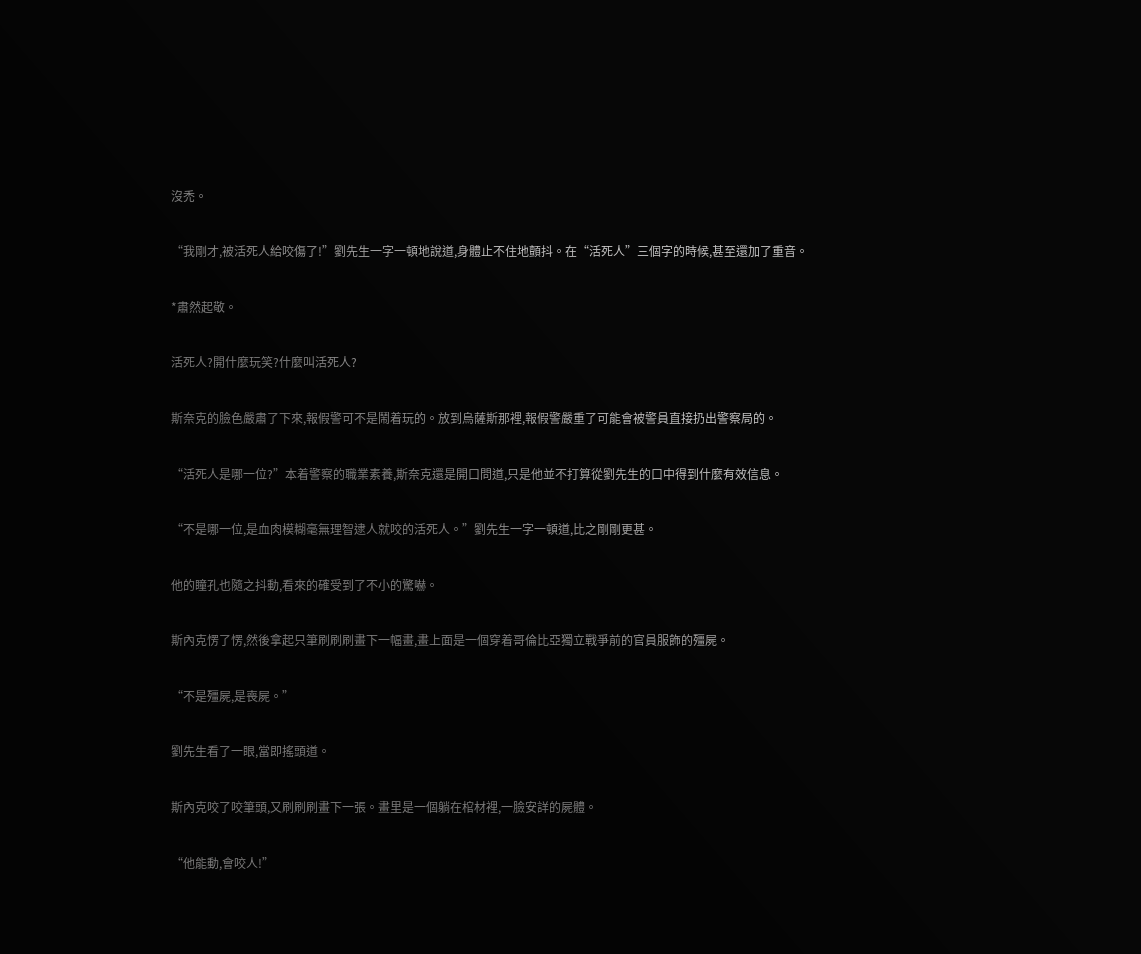沒禿。

“我剛才,被活死人給咬傷了!”劉先生一字一頓地說道,身體止不住地顫抖。在“活死人”三個字的時候,甚至還加了重音。

*肅然起敬。

活死人?開什麼玩笑?什麼叫活死人?

斯奈克的臉色嚴肅了下來,報假警可不是鬧着玩的。放到烏薩斯那裡,報假警嚴重了可能會被警員直接扔出警察局的。

“活死人是哪一位?”本着警察的職業素養,斯奈克還是開口問道,只是他並不打算從劉先生的口中得到什麼有效信息。

“不是哪一位,是血肉模糊毫無理智逮人就咬的活死人。”劉先生一字一頓道,比之剛剛更甚。

他的瞳孔也隨之抖動,看來的確受到了不小的驚嚇。

斯內克愣了愣,然後拿起只筆刷刷刷畫下一幅畫,畫上面是一個穿着哥倫比亞獨立戰爭前的官員服飾的殭屍。

“不是殭屍,是喪屍。”

劉先生看了一眼,當即搖頭道。

斯內克咬了咬筆頭,又刷刷刷畫下一張。畫里是一個躺在棺材裡,一臉安詳的屍體。

“他能動,會咬人!”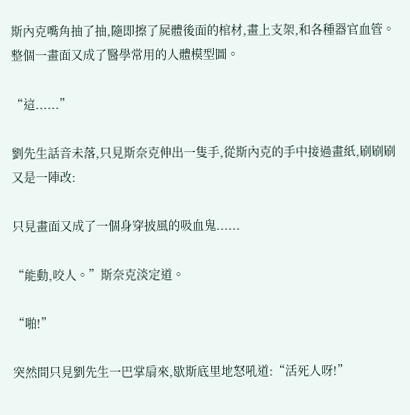斯內克嘴角抽了抽,隨即擦了屍體後面的棺材,畫上支架,和各種器官血管。整個一畫面又成了醫學常用的人體模型圖。

“這......”

劉先生話音未落,只見斯奈克伸出一隻手,從斯內克的手中接過畫紙,刷刷刷又是一陣改:

只見畫面又成了一個身穿披風的吸血鬼......

“能動,咬人。”斯奈克淡定道。

“啪!”

突然間只見劉先生一巴掌扇來,歇斯底里地怒吼道:“活死人呀!”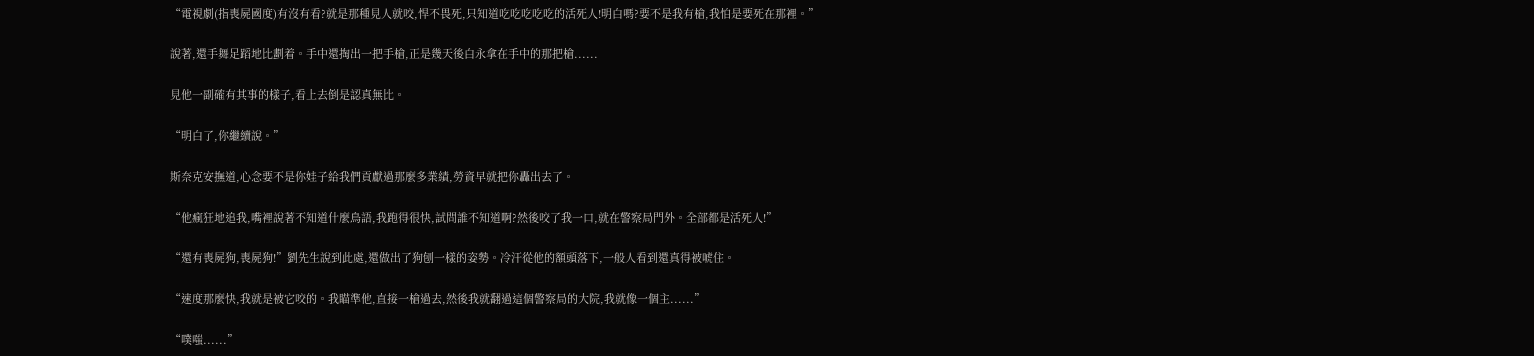“電視劇(指喪屍國度)有沒有看?就是那種見人就咬,悍不畏死,只知道吃吃吃吃吃的活死人!明白嗎?要不是我有槍,我怕是要死在那裡。”

說著,還手舞足蹈地比劃着。手中還掏出一把手槍,正是幾天後白永拿在手中的那把槍......

見他一副確有其事的樣子,看上去倒是認真無比。

“明白了,你繼續說。”

斯奈克安撫道,心念要不是你娃子給我們貢獻過那麼多業績,勞資早就把你轟出去了。

“他瘋狂地追我,嘴裡說著不知道什麼鳥語,我跑得很快,試問誰不知道啊?然後咬了我一口,就在警察局門外。全部都是活死人!”

“還有喪屍狗,喪屍狗!”劉先生說到此處,還做出了狗刨一樣的姿勢。冷汗從他的額頭落下,一般人看到還真得被唬住。

“速度那麼快,我就是被它咬的。我瞄準他,直接一槍過去,然後我就翻過這個警察局的大院,我就像一個主......”

“噗嗤......”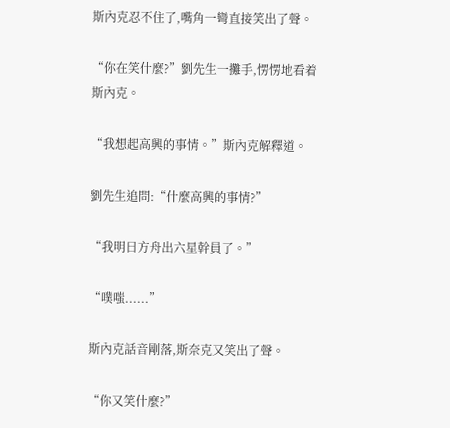斯內克忍不住了,嘴角一彎直接笑出了聲。

“你在笑什麼?”劉先生一攤手,愣愣地看着斯內克。

“我想起高興的事情。”斯內克解釋道。

劉先生追問:“什麼高興的事情?”

“我明日方舟出六星幹員了。”

“噗嗤......”

斯內克話音剛落,斯奈克又笑出了聲。

“你又笑什麼?”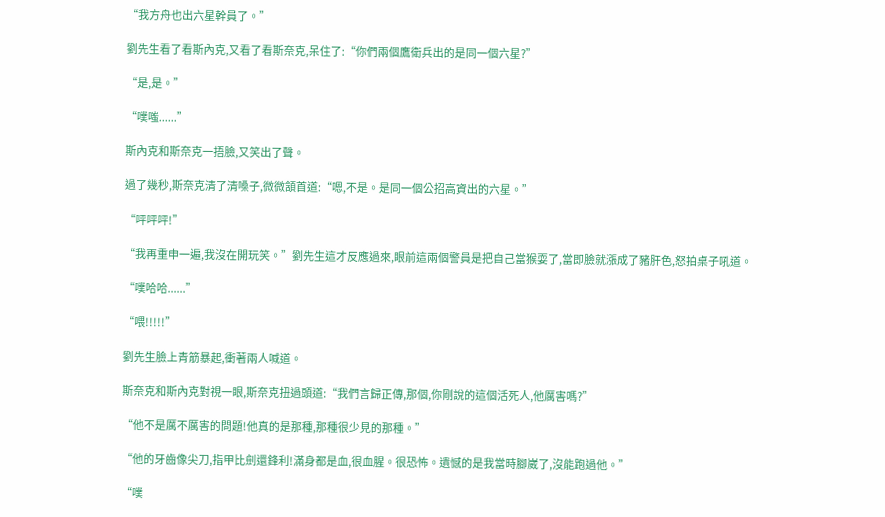“我方舟也出六星幹員了。”

劉先生看了看斯內克,又看了看斯奈克,呆住了:“你們兩個鷹衛兵出的是同一個六星?”

“是,是。”

“噗嗤......”

斯內克和斯奈克一捂臉,又笑出了聲。

過了幾秒,斯奈克清了清嗓子,微微頷首道:“嗯,不是。是同一個公招高資出的六星。”

“呯呯呯!”

“我再重申一遍,我沒在開玩笑。”劉先生這才反應過來,眼前這兩個警員是把自己當猴耍了,當即臉就漲成了豬肝色,怒拍桌子吼道。

“噗哈哈......”

“喂!!!!!”

劉先生臉上青筋暴起,衝著兩人喊道。

斯奈克和斯內克對視一眼,斯奈克扭過頭道:“我們言歸正傳,那個,你剛說的這個活死人,他厲害嗎?”

“他不是厲不厲害的問題!他真的是那種,那種很少見的那種。”

“他的牙齒像尖刀,指甲比劍還鋒利!滿身都是血,很血腥。很恐怖。遺憾的是我當時腳崴了,沒能跑過他。”

“噗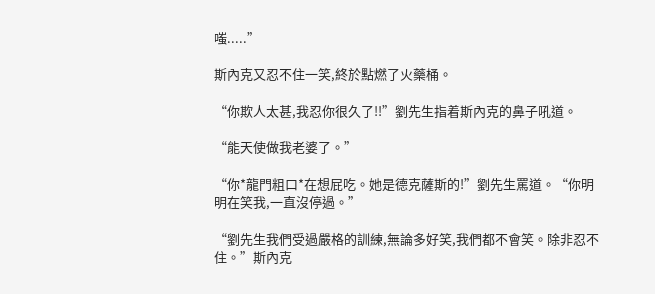嗤.....”

斯內克又忍不住一笑,終於點燃了火藥桶。

“你欺人太甚,我忍你很久了!!”劉先生指着斯內克的鼻子吼道。

“能天使做我老婆了。”

“你*龍門粗口*在想屁吃。她是德克薩斯的!”劉先生罵道。“你明明在笑我,一直沒停過。”

“劉先生我們受過嚴格的訓練,無論多好笑,我們都不會笑。除非忍不住。”斯內克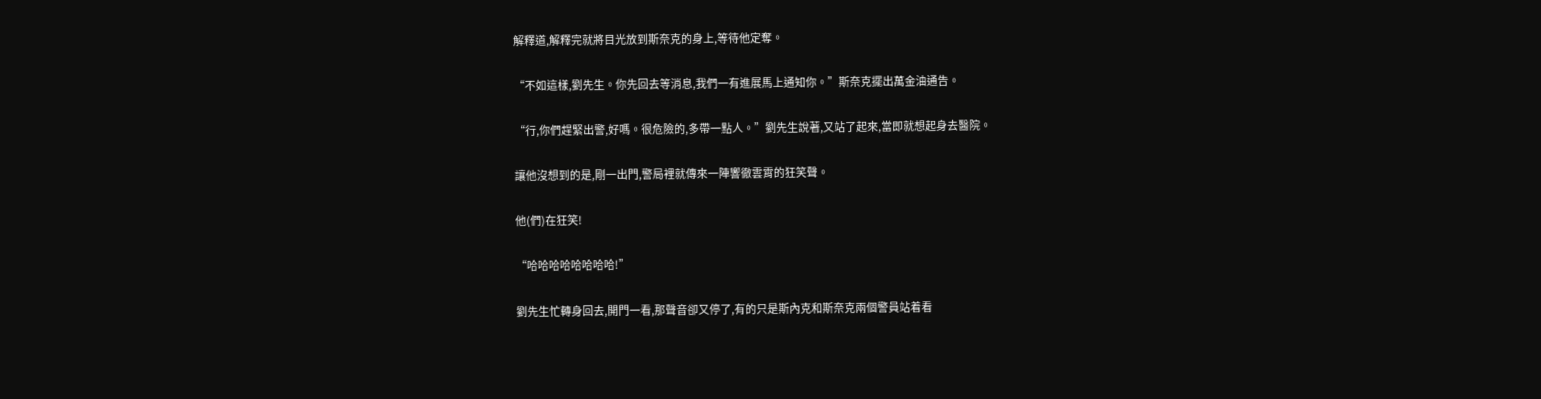解釋道,解釋完就將目光放到斯奈克的身上,等待他定奪。

“不如這樣,劉先生。你先回去等消息,我們一有進展馬上通知你。”斯奈克擺出萬金油通告。

“行,你們趕緊出警,好嗎。很危險的,多帶一點人。”劉先生說著,又站了起來,當即就想起身去醫院。

讓他沒想到的是,剛一出門,警局裡就傳來一陣響徹雲霄的狂笑聲。

他(們)在狂笑!

“哈哈哈哈哈哈哈哈!”

劉先生忙轉身回去,開門一看,那聲音卻又停了,有的只是斯內克和斯奈克兩個警員站着看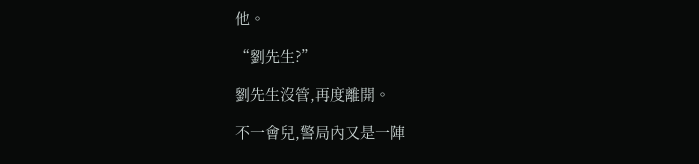他。

“劉先生?”

劉先生沒管,再度離開。

不一會兒,警局內又是一陣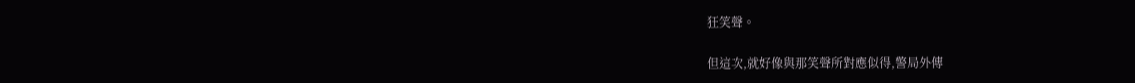狂笑聲。

但這次,就好像與那笑聲所對應似得,警局外傳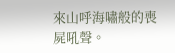來山呼海嘯般的喪屍吼聲。